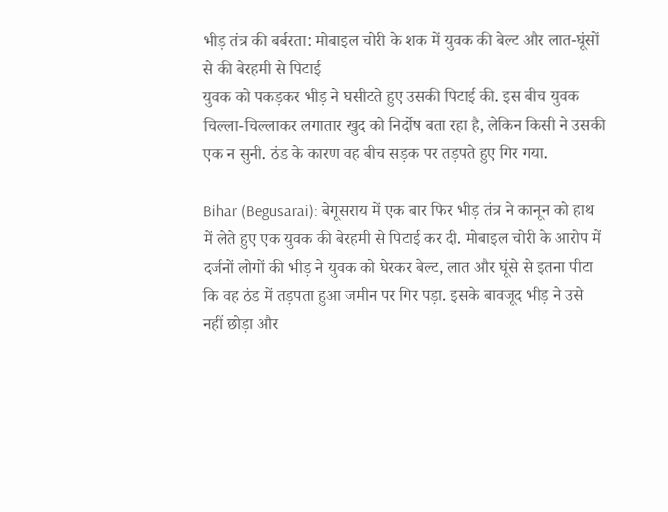भीड़ तंत्र की बर्बरता: मोबाइल चोरी के शक में युवक की बेल्ट और लात-घूंसों से की बेरहमी से पिटाई
युवक को पकड़कर भीड़ ने घसीटते हुए उसकी पिटाई की. इस बीच युवक चिल्ला-चिल्लाकर लगातार खुद को निर्दोष बता रहा है, लेकिन किसी ने उसकी एक न सुनी. ठंड के कारण वह बीच सड़क पर तड़पते हुए गिर गया.

Bihar (Begusarai): बेगूसराय में एक बार फिर भीड़ तंत्र ने कानून को हाथ में लेते हुए एक युवक की बेरहमी से पिटाई कर दी. मोबाइल चोरी के आरोप में दर्जनों लोगों की भीड़ ने युवक को घेरकर बेल्ट, लात और घूंसे से इतना पीटा कि वह ठंड में तड़पता हुआ जमीन पर गिर पड़ा. इसके बावजूद भीड़ ने उसे नहीं छोड़ा और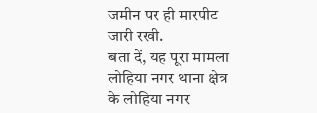जमीन पर ही मारपीट जारी रखी.
बता दें, यह पूरा मामला लोहिया नगर थाना क्षेत्र के लोहिया नगर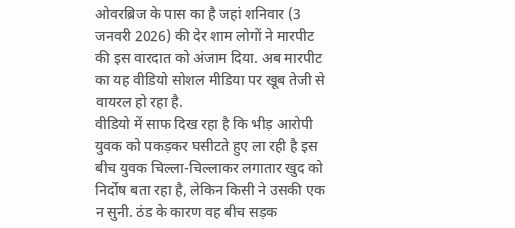ओवरब्रिज के पास का है जहां शनिवार (3 जनवरी 2026) की देर शाम लोगों ने मारपीट की इस वारदात को अंजाम दिया. अब मारपीट का यह वीडियो सोशल मीडिया पर खूब तेजी से वायरल हो रहा है.
वीडियो में साफ दिख रहा है कि भीड़ आरोपी युवक को पकड़कर घसीटते हुए ला रही है इस बीच युवक चिल्ला-चिल्लाकर लगातार खुद को निर्दोष बता रहा है, लेकिन किसी ने उसकी एक न सुनी. ठंड के कारण वह बीच सड़क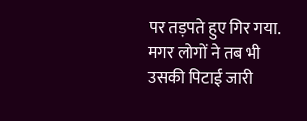पर तड़पते हुए गिर गया. मगर लोगों ने तब भी उसकी पिटाई जारी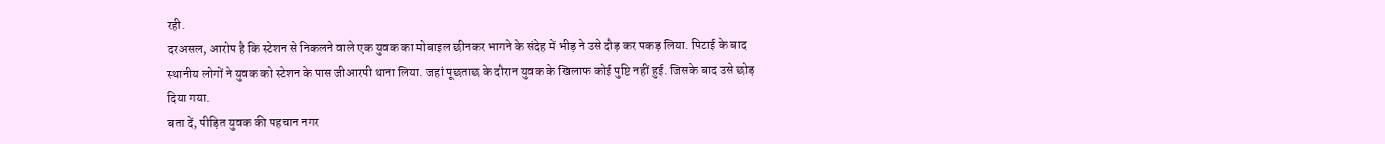रही.
दरअसल, आरोप है कि स्टेशन से निकलने वाले एक युवक का मोबाइल छीनकर भागने के संदेह में भीड़ ने उसे दौड़ कर पकड़ लिया. पिटाई के बाद स्थानीय लोगों ने युवक को स्टेशन के पास जीआरपी थाना लिया. जहां पूछताछ के दौरान युवक के खिलाफ कोई पुष्टि नहीं हुई. जिसके बाद उसे छोड़ दिया गया.
बता दें, पीड़ित युवक की पहचान नगर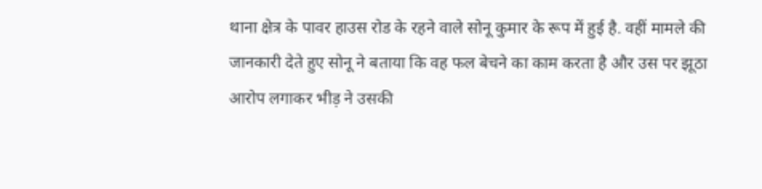थाना क्षेत्र के पावर हाउस रोड के रहने वाले सोनू कुमार के रूप में हुई है. वहीं मामले की जानकारी देते हुए सोनू ने बताया कि वह फल बेचने का काम करता है और उस पर झूठा आरोप लगाकर भीड़ ने उसकी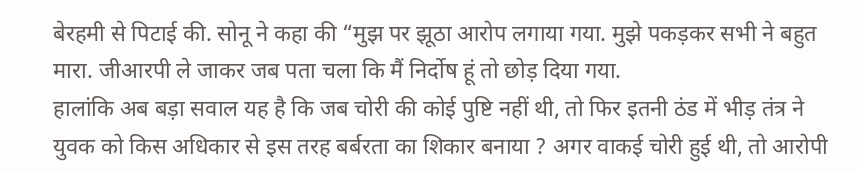बेरहमी से पिटाई की. सोनू ने कहा की “मुझ पर झूठा आरोप लगाया गया. मुझे पकड़कर सभी ने बहुत मारा. जीआरपी ले जाकर जब पता चला कि मैं निर्दोष हूं तो छोड़ दिया गया.
हालांकि अब बड़ा सवाल यह है कि जब चोरी की कोई पुष्टि नहीं थी, तो फिर इतनी ठंड में भीड़ तंत्र ने युवक को किस अधिकार से इस तरह बर्बरता का शिकार बनाया ? अगर वाकई चोरी हुई थी, तो आरोपी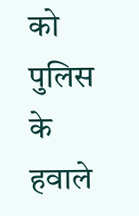को पुलिस के हवाले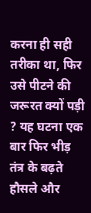करना ही सही तरीका था, फिर उसे पीटने की जरूरत क्यों पड़ी ? यह घटना एक बार फिर भीड़ तंत्र के बढ़ते हौसले और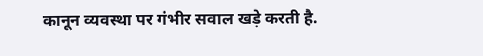कानून व्यवस्था पर गंभीर सवाल खड़े करती है.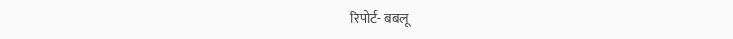रिपोर्ट- बबलू